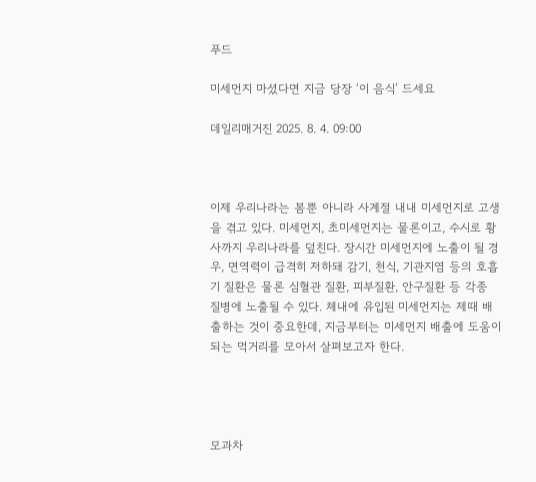푸드

미세먼지 마셨다면 지금 당장 ‘이 음식’ 드세요

데일리매거진 2025. 8. 4. 09:00



이제 우리나라는 봄뿐 아니라 사계절 내내 미세먼지로 고생을 겪고 있다. 미세먼지, 초미세먼지는 물론이고, 수시로 황사까지 우리나라를 덮친다. 장시간 미세먼지에 노출이 될 경우, 면역력이 급격히 저하돼 감기, 천식, 기관지염 등의 호흡기 질환은 물론 심혈관 질환, 피부질환, 안구질환 등 각종 질병에 노출될 수 있다. 체내에 유입된 미세먼지는 제때 배출하는 것이 중요한데, 지금부터는 미세먼지 배출에 도움이 되는 먹거리를 모아서 살펴보고자 한다.




모과차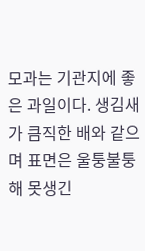모과는 기관지에 좋은 과일이다. 생김새가 큼직한 배와 같으며 표면은 울퉁불퉁해 못생긴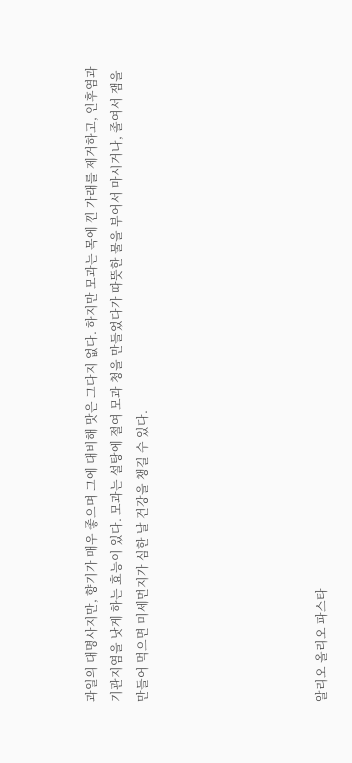과일의 대명사지만, 향기가 매우 좋으며 그에 대비해 맛은 그다지 없다. 하지만 모과는 목에 낀 가래를 제거하고, 인후염과 기관지염을 낫게 하는 효능이 있다. 모과는 설탕에 절여 모과 청을 만들었다가 따뜻한 물을 부어서 마시거나, 졸여서 잼을 만들어 먹으면 미세먼지가 심한 날 건강을 챙길 수 있다.






알리오 올리오 파스타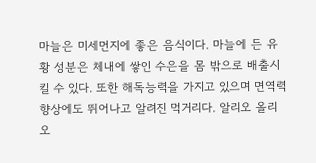마늘은 미세먼지에 좋은 음식이다. 마늘에 든 유황 성분은 체내에 쌓인 수은을 몸 밖으로 배출시킬 수 있다. 또한 해독능력을 가지고 있으며 면역력 향상에도 뛰어나고 알려진 먹거리다. 알리오 올리오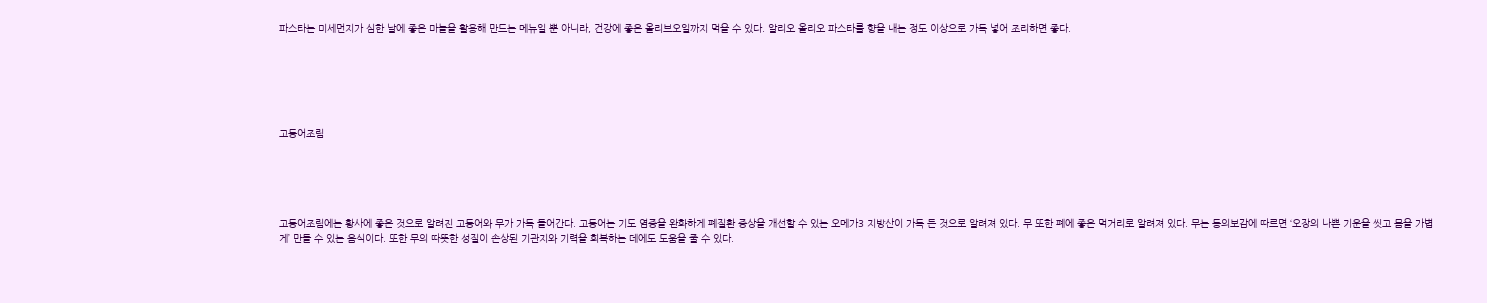파스타는 미세먼지가 심한 날에 좋은 마늘을 활용해 만드는 메뉴일 뿐 아니라, 건강에 좋은 올리브오일까지 먹을 수 있다. 알리오 올리오 파스타를 향을 내는 정도 이상으로 가득 넣어 조리하면 좋다.






고등어조림





고등어조림에는 황사에 좋은 것으로 알려진 고등어와 무가 가득 들어간다. 고등어는 기도 염증을 완화하게 폐질환 증상을 개선할 수 있는 오메가3 지방산이 가득 든 것으로 알려져 있다. 무 또한 폐에 좋은 먹거리로 알려져 있다. 무는 동의보감에 따르면 ‘오장의 나쁜 기운을 씻고 몸을 가볍게’ 만들 수 있는 음식이다. 또한 무의 따뜻한 성질이 손상된 기관지와 기력을 회복하는 데에도 도움을 줄 수 있다.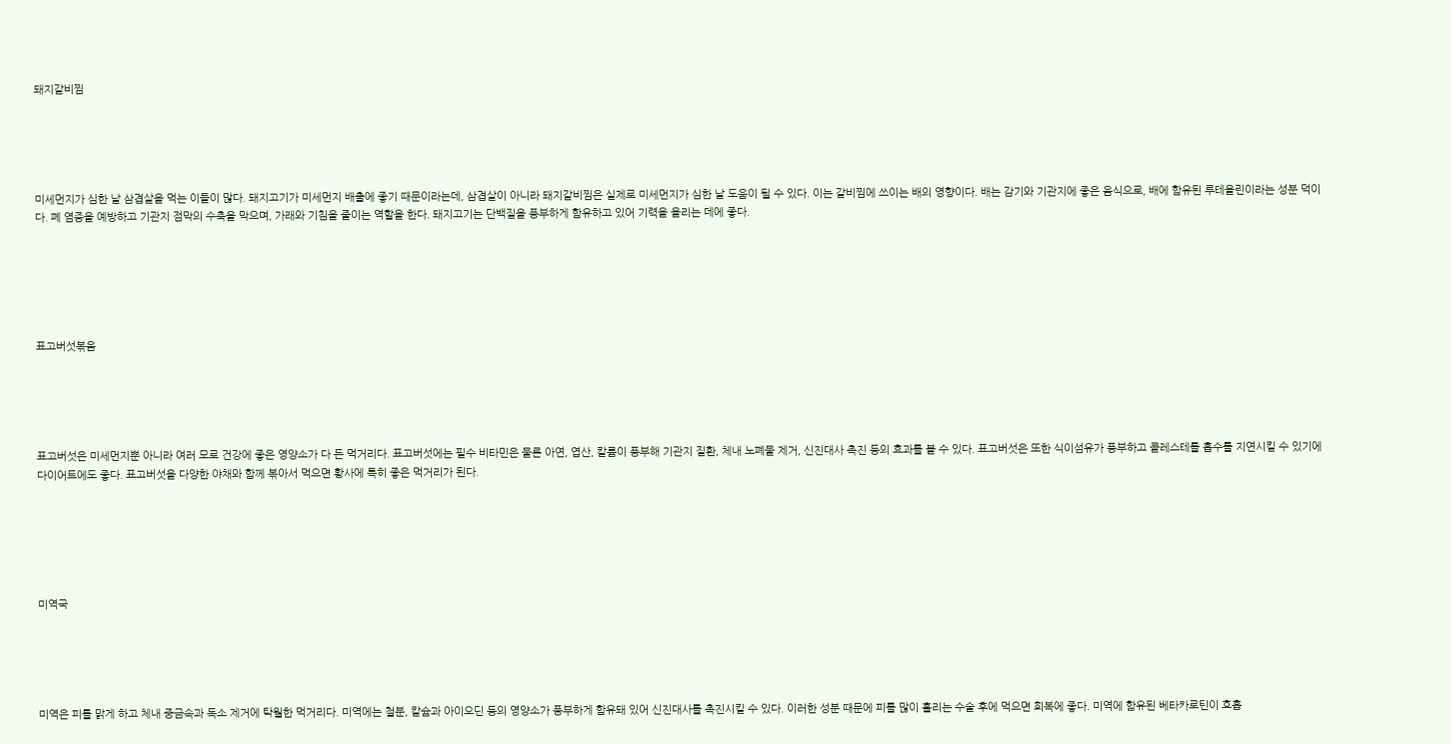돼지갈비찜





미세먼지가 심한 날 삼겹살을 먹는 이들이 많다. 돼지고기가 미세먼지 배출에 좋기 때문이라는데, 삼겹살이 아니라 돼지갈비찜은 실제로 미세먼지가 심한 날 도움이 될 수 있다. 이는 갈비찜에 쓰이는 배의 영향이다. 배는 감기와 기관지에 좋은 음식으로, 배에 함유된 루테올린이라는 성분 덕이다. 폐 염증을 예방하고 기관지 점막의 수축을 막으며, 가래와 기침을 줄이는 역할을 한다. 돼지고기는 단백질을 풍부하게 함유하고 있어 기력을 올리는 데에 좋다.






표고버섯볶음





표고버섯은 미세먼지뿐 아니라 여러 모로 건강에 좋은 영양소가 다 든 먹거리다. 표고버섯에는 필수 비타민은 물론 아연, 엽산, 칼륨이 풍부해 기관지 질환, 체내 노폐물 제거, 신진대사 촉진 등의 효과를 볼 수 있다. 표고버섯은 또한 식이섬유가 풍부하고 콜레스테롤 흡수를 지연시킬 수 있기에 다이어트에도 좋다. 표고버섯을 다양한 야채와 함께 볶아서 먹으면 황사에 특히 좋은 먹거리가 된다.






미역국





미역은 피를 맑게 하고 체내 중금속과 독소 제거에 탁월한 먹거리다. 미역에는 철분, 칼슘과 아이오딘 등의 영양소가 풍부하게 함유돼 있어 신진대사를 촉진시킬 수 있다. 이러한 성분 때문에 피를 많이 흘리는 수술 후에 먹으면 회복에 좋다. 미역에 함유된 베타카로틴이 호흡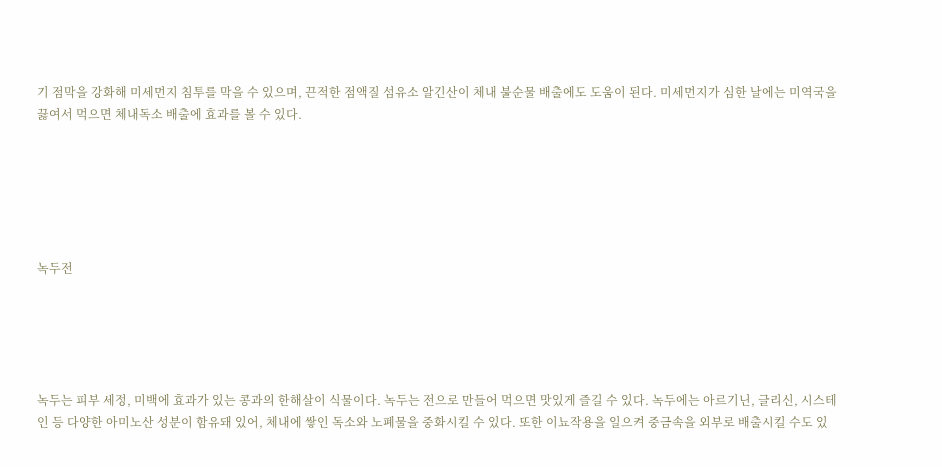기 점막을 강화해 미세먼지 침투를 막을 수 있으며, 끈적한 점액질 섬유소 알긴산이 체내 불순물 배출에도 도움이 된다. 미세먼지가 심한 날에는 미역국을 끓여서 먹으면 체내독소 배출에 효과를 볼 수 있다.






녹두전





녹두는 피부 세정, 미백에 효과가 있는 콩과의 한해살이 식물이다. 녹두는 전으로 만들어 먹으면 맛있게 즐길 수 있다. 녹두에는 아르기닌, 글리신, 시스테인 등 다양한 아미노산 성분이 함유돼 있어, 체내에 쌓인 독소와 노폐물을 중화시킬 수 있다. 또한 이뇨작용을 일으켜 중금속을 외부로 배출시킬 수도 있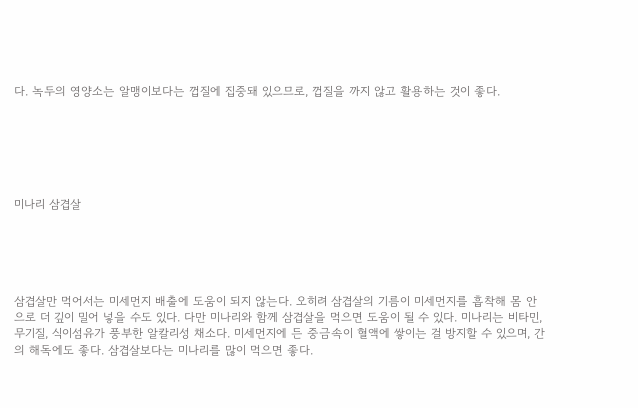다. 녹두의 영양소는 알맹이보다는 껍질에 집중돼 있으므로, 껍질을 까지 않고 활용하는 것이 좋다.






미나리 삼겹살





삼겹살만 먹어서는 미세먼지 배출에 도움이 되지 않는다. 오히려 삼겹살의 기름이 미세먼지를 흡착해 몸 안으로 더 깊이 밀어 넣을 수도 있다. 다만 미나리와 함께 삼겹살을 먹으면 도움이 될 수 있다. 미나리는 비타민, 무기질, 식이섬유가 풍부한 알칼리성 채소다. 미세먼지에 든 중금속이 혈액에 쌓이는 걸 방지할 수 있으며, 간의 해독에도 좋다. 삼겹살보다는 미나리를 많이 먹으면 좋다.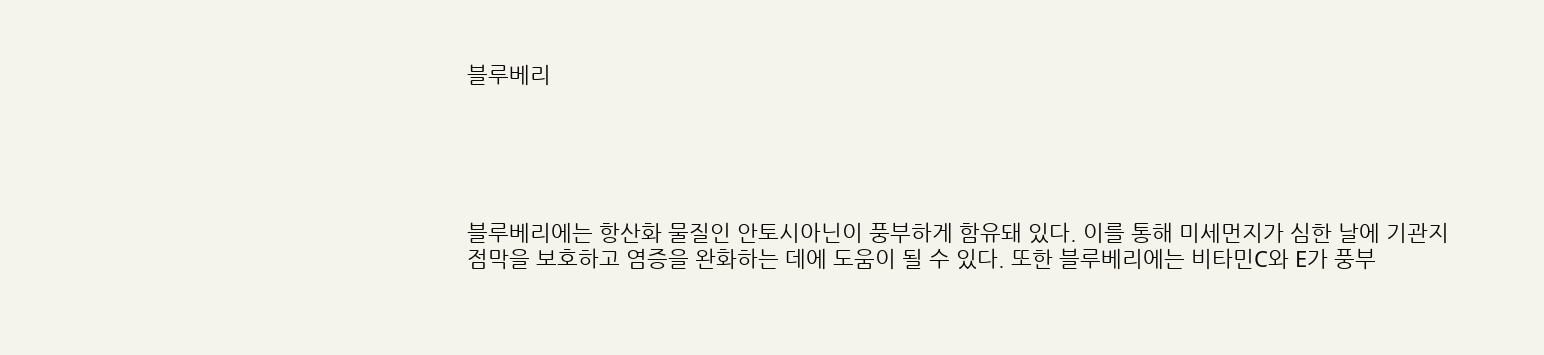블루베리





블루베리에는 항산화 물질인 안토시아닌이 풍부하게 함유돼 있다. 이를 통해 미세먼지가 심한 날에 기관지 점막을 보호하고 염증을 완화하는 데에 도움이 될 수 있다. 또한 블루베리에는 비타민C와 E가 풍부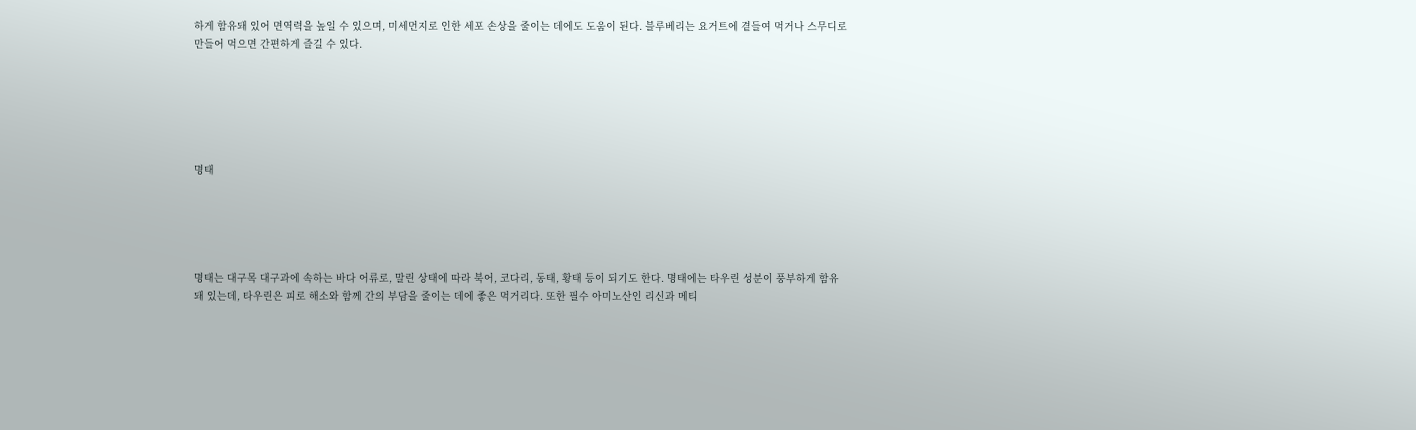하게 함유돼 있어 면역력을 높일 수 있으며, 미세먼지로 인한 세포 손상을 줄이는 데에도 도움이 된다. 블루베리는 요거트에 곁들여 먹거나 스무디로 만들어 먹으면 간편하게 즐길 수 있다.






명태





명태는 대구목 대구과에 속하는 바다 어류로, 말린 상태에 따라 북어, 코다리, 동태, 황태 등이 되기도 한다. 명태에는 타우린 성분이 풍부하게 함유돼 있는데, 타우린은 피로 해소와 함께 간의 부담을 줄이는 데에 좋은 먹거리다. 또한 필수 아미노산인 리신과 메티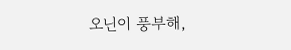오닌이 풍부해,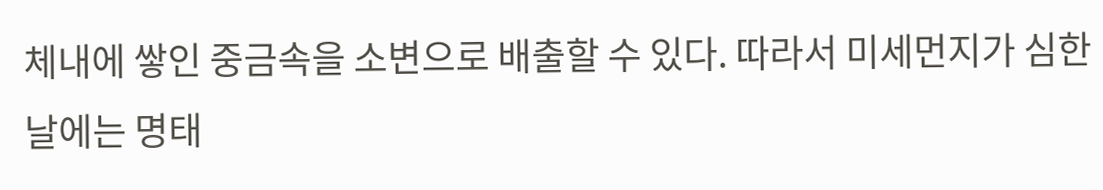체내에 쌓인 중금속을 소변으로 배출할 수 있다. 따라서 미세먼지가 심한 날에는 명태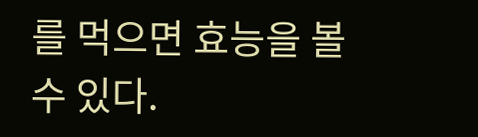를 먹으면 효능을 볼 수 있다.